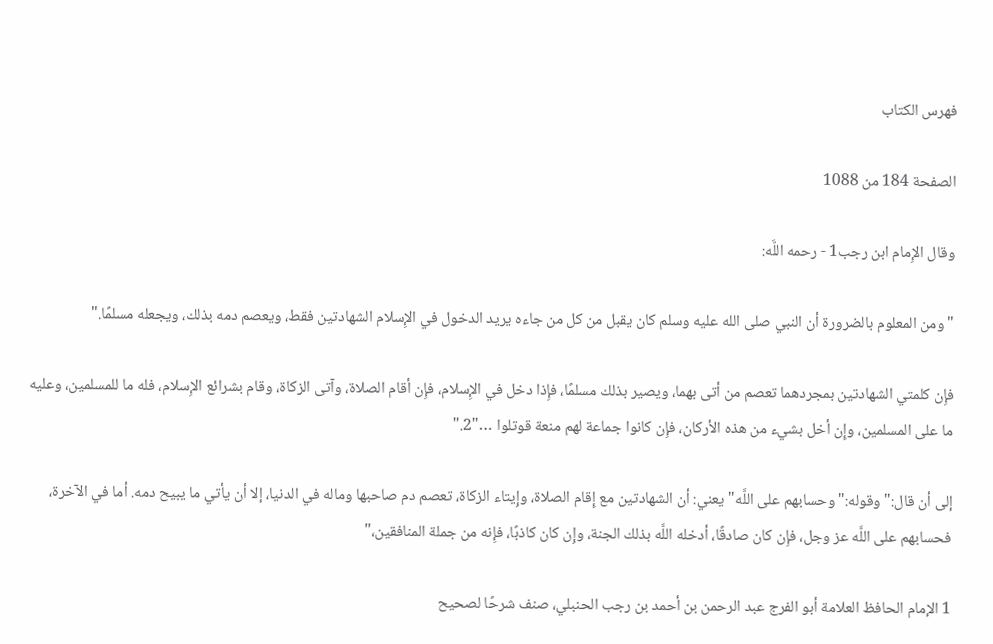فهرس الكتاب

الصفحة 184 من 1088

وقال الإِمام ابن رجب1 - رحمه اللَّه:

"ومن المعلوم بالضرورة أن النبي صلى الله عليه وسلم كان يقبل من كل من جاءه يريد الدخول في الإِسلام الشهادتين فقط، ويعصم دمه بذلك، ويجعله مسلمًا."

فإِن كلمتي الشهادتين بمجردهما تعصم من أتى بهما، ويصير بذلك مسلمًا، فإِذا دخل في الإِسلام، فإِن أقام الصلاة، وآتى الزكاة، وقام بشرائع الإِسلام، فله ما للمسلمين، وعليه ما على المسلمين، وإِن أخل بشيء من هذه الأركان، فإِن كانوا جماعة لهم منعة قوتلوا …"2."

إلى أن قال:"وقوله:"وحسابهم على اللَّه"يعني: أن الشهادتين مع إِقام الصلاة، وإِيتاء الزكاة، تعصم دم صاحبها وماله في الدنيا، إلا أن يأتي ما يبيح دمه. أما في الآخرة، فحسابهم على اللَّه عز وجل، فإِن كان صادقًا، أدخله اللَّه بذلك الجنة، وإِن كان كاذبًا، فإِنه من جملة المنافقين،"

1 الإمام الحافظ العلامة أبو الفرج عبد الرحمن بن أحمد بن رجب الحنبلي، صنف شرحًا لصحيح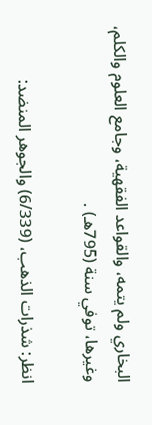البخاري ولم يتمه، والقواعد الفقهية، وجامع العلوم والكلم، وغيرها، توفي سنة (795هـ) .

انظر: شذرات الذهب، (6/339) والجوهر المنضد: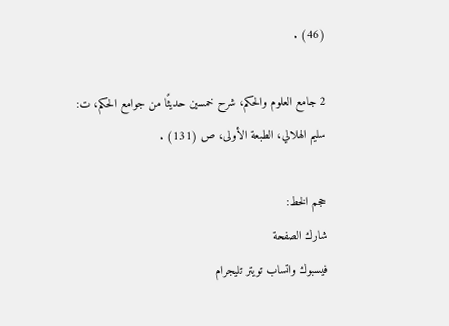(46) .

2 جامع العلوم والحكم، شرح خمسين حديثًا من جوامع الحكم، ت: سليم الهلالي، الطبعة الأولى، ص (131) .

حجم الخط:
شارك الصفحة
فيسبوك واتساب تويتر تليجرام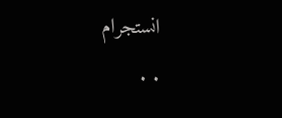انستجرام
. .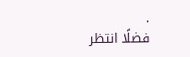.
فضلًا انتظر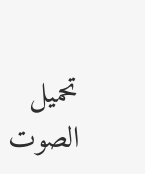تحميل الصوت